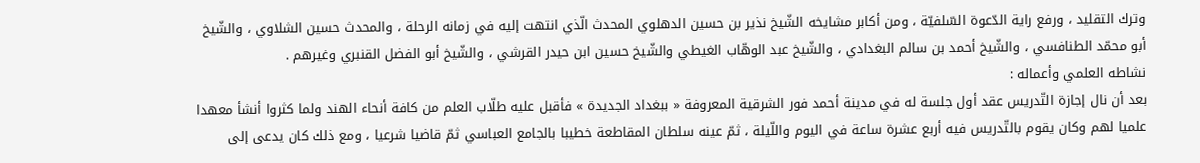وترك التقليد ، ورفع راية الدّعوة السّلفيّة ، ومن أكابر مشايخه الشّيخ نذير بن حسين الدهلوي المحدث الّذي انتهت إليه في زمانه الرحلة ، والمحدث حسين الشلاوي ، والشّيخ أبو محمّد الطنافسي ، والشّيخ أحمد بن سالم البغدادي ، والشّيخ عبد الوهّاب الغيطي والشّيخ حسين ابن حيدر القرشي ، والشّيخ أبو الفضل القنبري وغيرهم .
نشاطه العلمي وأعماله :
بعد أن نال إجازة التّدريس عقد أول جلسة له في مدينة أحمد فور الشرقية المعروفة « ببغداد الجديدة » فأقبل عليه طلّاب العلم من كافة أنحاء الهند ولما كثروا أنشأ معهدا علميا لهم وكان يقوم بالتّدريس فيه أربع عشرة ساعة في اليوم واللّيلة ، ثمّ عينه سلطان المقاطعة خطيبا بالجامع العباسي ثمّ قاضيا شرعيا ، ومع ذلك كان يدعى إلى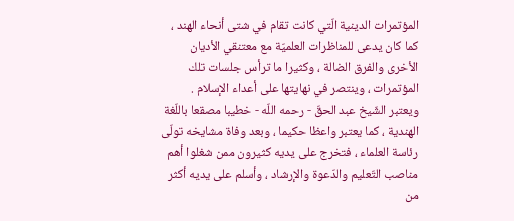المؤتمرات الدينية الّتي كانت تقام في شتى أنحاء الهند ، كما كان يدعى للمناظرات العلميّة مع معتنقي الأديان الأخرى والفرق الضالة ، وكثيرا ما ترأس جلسات تلك المؤتمرات ، وينتصر في نهايتها على أعداء الإسلام .
ويعتبر الشّيخ عبد الحقّ - رحمه اللّه - خطيبا مصقعا باللّغة الهندية ، كما يعتبر واعظا حكيما ، وبعد وفاة مشايخه تولّى رئاسة العلماء ، فتخرج على يديه كثيرون ممن شغلوا أهم مناصب التّعليم والدّعوة والإرشاد ، وأسلم على يديه أكثر من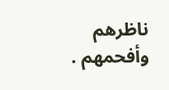ناظرهم وأفحمهم .